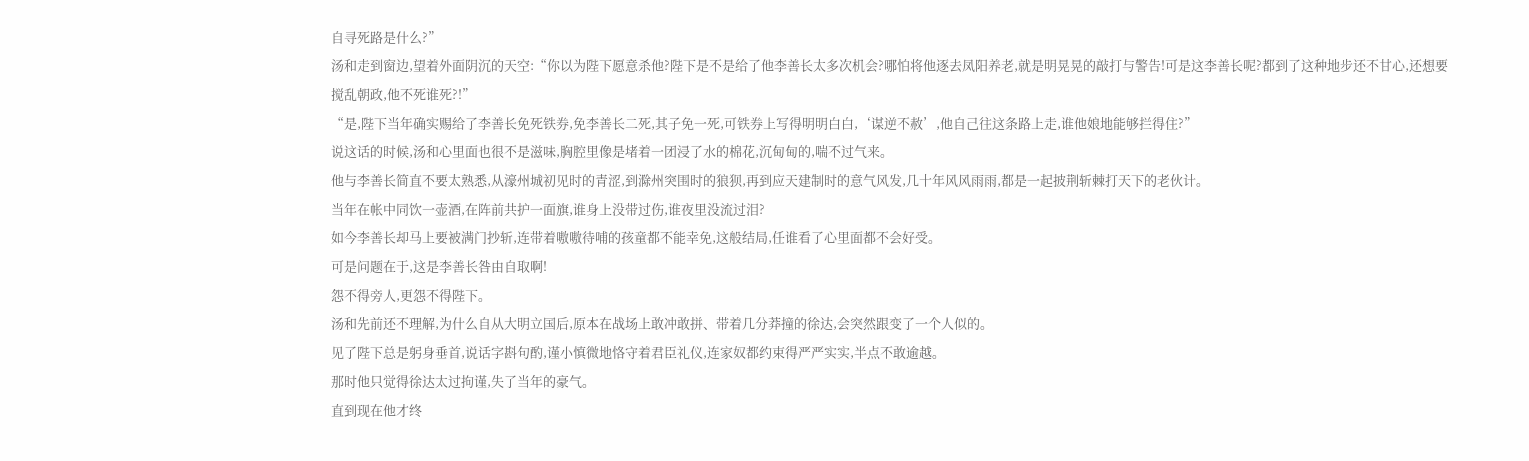自寻死路是什么?”
汤和走到窗边,望着外面阴沉的天空:“你以为陛下愿意杀他?陛下是不是给了他李善长太多次机会?哪怕将他逐去凤阳养老,就是明晃晃的敲打与警告!可是这李善长呢?都到了这种地步还不甘心,还想要搅乱朝政,他不死谁死?!”
“是,陛下当年确实赐给了李善长免死铁券,免李善长二死,其子免一死,可铁券上写得明明白白,‘谋逆不赦’,他自己往这条路上走,谁他娘地能够拦得住?”
说这话的时候,汤和心里面也很不是滋味,胸腔里像是堵着一团浸了水的棉花,沉甸甸的,喘不过气来。
他与李善长简直不要太熟悉,从濠州城初见时的青涩,到滁州突围时的狼狈,再到应天建制时的意气风发,几十年风风雨雨,都是一起披荆斩棘打天下的老伙计。
当年在帐中同饮一壶酒,在阵前共护一面旗,谁身上没带过伤,谁夜里没流过泪?
如今李善长却马上要被满门抄斩,连带着嗷嗷待哺的孩童都不能幸免,这般结局,任谁看了心里面都不会好受。
可是问题在于,这是李善长咎由自取啊!
怨不得旁人,更怨不得陛下。
汤和先前还不理解,为什么自从大明立国后,原本在战场上敢冲敢拼、带着几分莽撞的徐达,会突然跟变了一个人似的。
见了陛下总是躬身垂首,说话字斟句酌,谨小慎微地恪守着君臣礼仪,连家奴都约束得严严实实,半点不敢逾越。
那时他只觉得徐达太过拘谨,失了当年的豪气。
直到现在他才终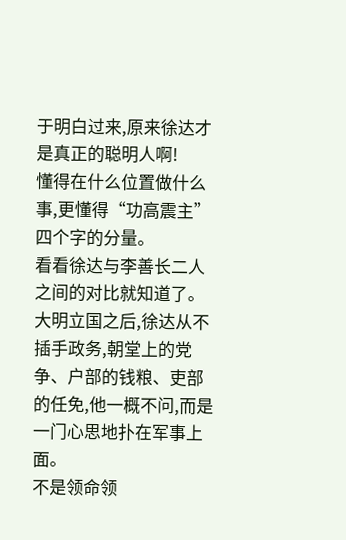于明白过来,原来徐达才是真正的聪明人啊!
懂得在什么位置做什么事,更懂得“功高震主”四个字的分量。
看看徐达与李善长二人之间的对比就知道了。
大明立国之后,徐达从不插手政务,朝堂上的党争、户部的钱粮、吏部的任免,他一概不问,而是一门心思地扑在军事上面。
不是领命领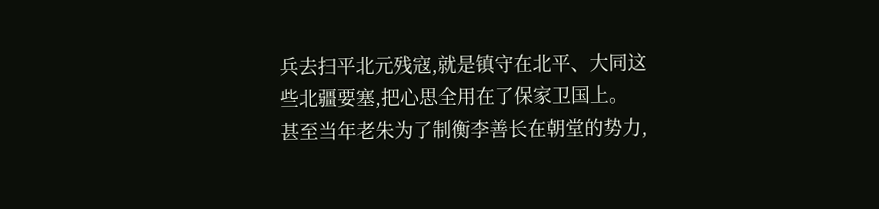兵去扫平北元残寇,就是镇守在北平、大同这些北疆要塞,把心思全用在了保家卫国上。
甚至当年老朱为了制衡李善长在朝堂的势力,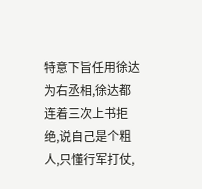特意下旨任用徐达为右丞相,徐达都连着三次上书拒绝,说自己是个粗人,只懂行军打仗,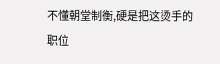不懂朝堂制衡,硬是把这烫手的职位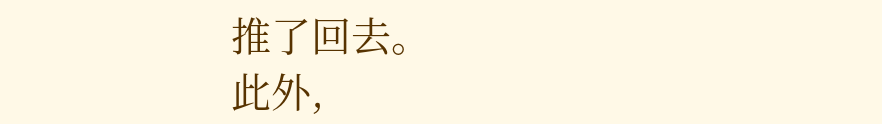推了回去。
此外,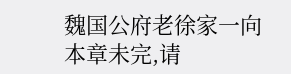魏国公府老徐家一向
本章未完,请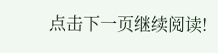点击下一页继续阅读!